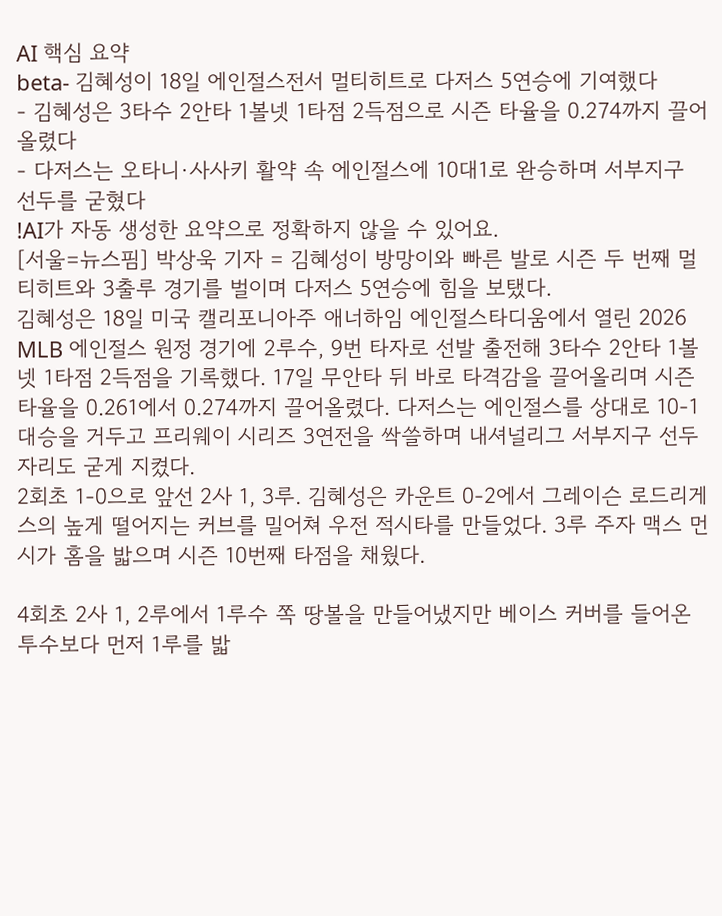AI 핵심 요약
beta- 김혜성이 18일 에인절스전서 멀티히트로 다저스 5연승에 기여했다
- 김혜성은 3타수 2안타 1볼넷 1타점 2득점으로 시즌 타율을 0.274까지 끌어올렸다
- 다저스는 오타니·사사키 활약 속 에인절스에 10대1로 완승하며 서부지구 선두를 굳혔다
!AI가 자동 생성한 요약으로 정확하지 않을 수 있어요.
[서울=뉴스핌] 박상욱 기자 = 김혜성이 방망이와 빠른 발로 시즌 두 번째 멀티히트와 3출루 경기를 벌이며 다저스 5연승에 힘을 보탰다.
김혜성은 18일 미국 캘리포니아주 애너하임 에인절스타디움에서 열린 2026 MLB 에인절스 원정 경기에 2루수, 9번 타자로 선발 출전해 3타수 2안타 1볼넷 1타점 2득점을 기록했다. 17일 무안타 뒤 바로 타격감을 끌어올리며 시즌 타율을 0.261에서 0.274까지 끌어올렸다. 다저스는 에인절스를 상대로 10-1 대승을 거두고 프리웨이 시리즈 3연전을 싹쓸하며 내셔널리그 서부지구 선두 자리도 굳게 지켰다.
2회초 1-0으로 앞선 2사 1, 3루. 김혜성은 카운트 0-2에서 그레이슨 로드리게스의 높게 떨어지는 커브를 밀어쳐 우전 적시타를 만들었다. 3루 주자 맥스 먼시가 홈을 밟으며 시즌 10번째 타점을 채웠다.

4회초 2사 1, 2루에서 1루수 쪽 땅볼을 만들어냈지만 베이스 커버를 들어온 투수보다 먼저 1루를 밟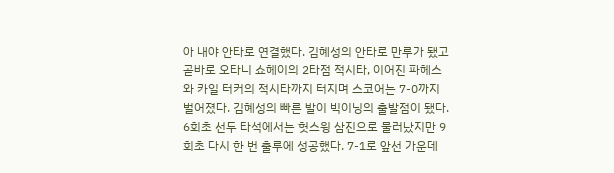아 내야 안타로 연결했다. 김혜성의 안타로 만루가 됐고 곧바로 오타니 쇼헤이의 2타점 적시타, 이어진 파헤스와 카일 터커의 적시타까지 터지며 스코어는 7-0까지 벌어졌다. 김혜성의 빠른 발이 빅이닝의 출발점이 됐다.
6회초 선두 타석에서는 헛스윙 삼진으로 물러났지만 9회초 다시 한 번 출루에 성공했다. 7-1로 앞선 가운데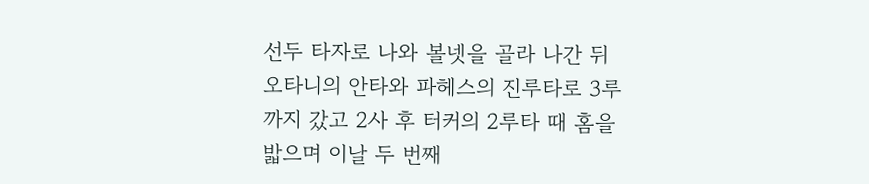선두 타자로 나와 볼넷을 골라 나간 뒤 오타니의 안타와 파헤스의 진루타로 3루까지 갔고 2사 후 터커의 2루타 때 홈을 밟으며 이날 두 번째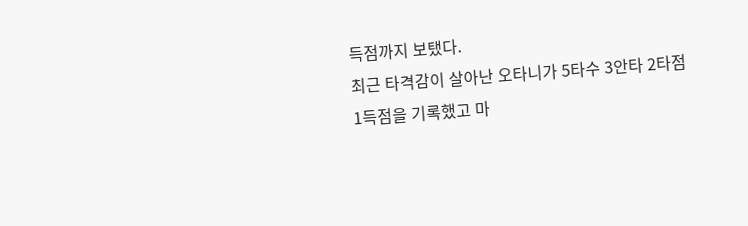득점까지 보탰다.
최근 타격감이 살아난 오타니가 5타수 3안타 2타점 1득점을 기록했고 마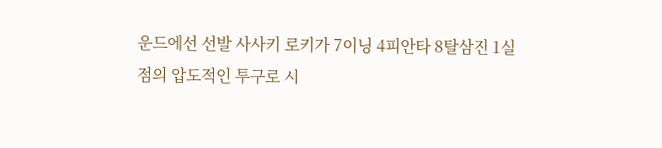운드에선 선발 사사키 로키가 7이닝 4피안타 8탈삼진 1실점의 압도적인 투구로 시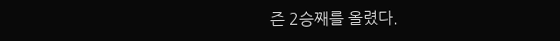즌 2승째를 올렸다.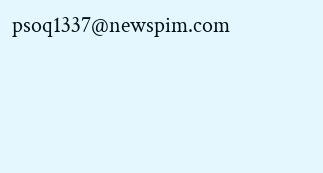psoq1337@newspim.com